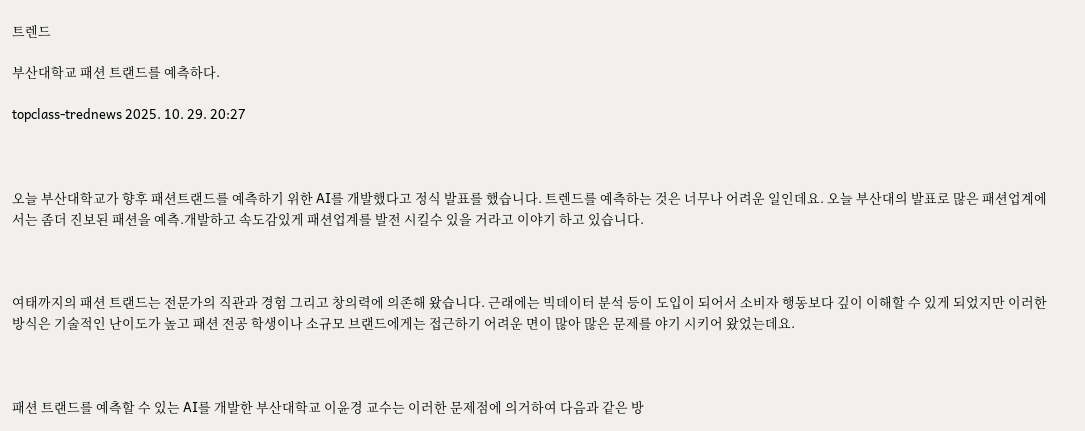트렌드

부산대학교 패션 트랜드를 예측하다.

topclass-trednews 2025. 10. 29. 20:27



오늘 부산대학교가 향후 패션트랜드를 예측하기 위한 AI를 개발했다고 정식 발표를 했습니다. 트렌드를 예측하는 것은 너무나 어려운 일인데요. 오늘 부산대의 발표로 많은 패션업계에서는 좀더 진보된 패션을 예측.개발하고 속도감있게 패션업계를 발전 시킬수 있을 거라고 이야기 하고 있습니다.



여태까지의 패션 트랜드는 전문가의 직관과 경험 그리고 창의력에 의존해 왔습니다. 근래에는 빅데이터 분석 등이 도입이 되어서 소비자 행동보다 깊이 이해할 수 있게 되었지만 이러한 방식은 기술적인 난이도가 높고 패션 전공 학생이나 소규모 브랜드에게는 접근하기 어려운 면이 많아 많은 문제를 야기 시키어 왔었는데요.



패션 트랜드를 예측할 수 있는 AI를 개발한 부산대학교 이윤경 교수는 이러한 문제점에 의거하여 다음과 같은 방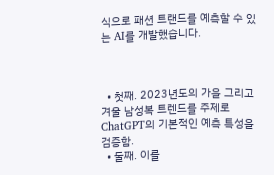식으로 패션 트랜드를 예측할 수 있는 AI를 개발했습니다.



  • 첫째. 2023년도의 가을 그리고 겨울 남성복 트렌드를 주제로 ChatGPT의 기본적인 예측 특성을 검증함.
  • 둘째. 이를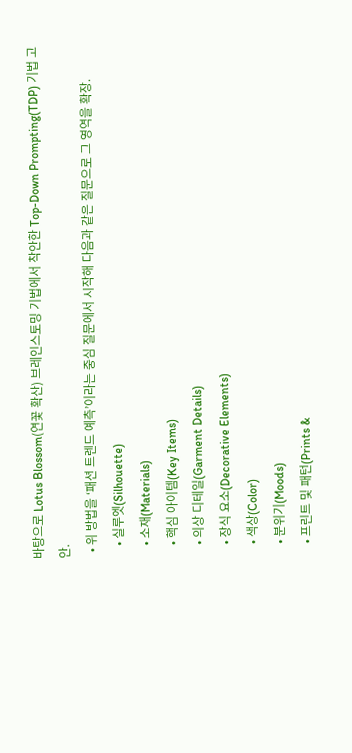바탕으로 Lotus Blossom(연꽃 확산) 브레인스토밍 기법에서 착안한 Top-Down Prompting(TDP) 기법 고안.
  • 위 방법을 ‘패션 트렌드 예측’이라는 중심 질문에서 시작해 다음과 같은 질문으로 그 영역을 확장.
    • 실루엣(Silhouette)
    • 소재(Materials)
    • 핵심 아이템(Key Items)
    • 의상 디테일(Garment Details)
    • 장식 요소(Decorative Elements)
    • 색상(Color)
    • 분위기(Moods)
    • 프린트 및 패턴(Prints &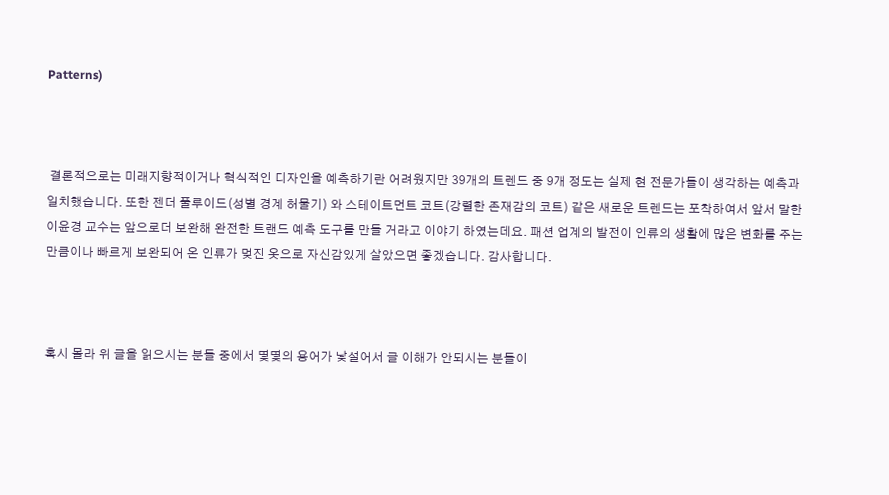Patterns)



 결론적으로는 미래지향적이거나 혁식적인 디자인을 예측하기란 어려웠지만 39개의 트렌드 중 9개 정도는 실제 현 전문가들이 생각하는 예측과 일치했습니다. 또한 젠더 풀루이드(성별 경계 허물기) 와 스테이트먼트 코트(강렬한 존재감의 코트) 같은 새로운 트렌드는 포착하여서 앞서 말한 이윤경 교수는 앞으로더 보완해 완전한 트랜드 예측 도구를 만들 거라고 이야기 하였는데요. 패션 업계의 발전이 인류의 생활에 많은 변화를 주는 만큼이나 빠르게 보완되어 온 인류가 멎진 옷으로 자신감있게 살았으면 좋겠습니다. 감사합니다.



혹시 몰라 위 글을 읽으시는 분들 중에서 몇몇의 용어가 낯설어서 글 이해가 안되시는 분들이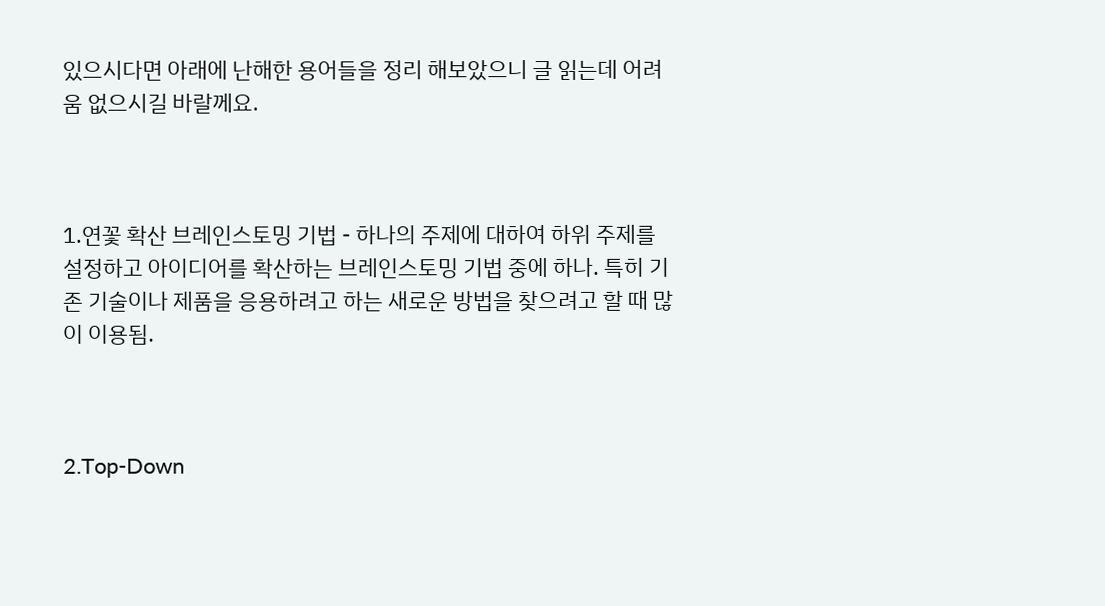있으시다면 아래에 난해한 용어들을 정리 해보았으니 글 읽는데 어려움 없으시길 바랄께요.



1.연꽃 확산 브레인스토밍 기법 - 하나의 주제에 대하여 하위 주제를 설정하고 아이디어를 확산하는 브레인스토밍 기법 중에 하나. 특히 기존 기술이나 제품을 응용하려고 하는 새로운 방법을 찾으려고 할 때 많이 이용됨.



2.Top-Down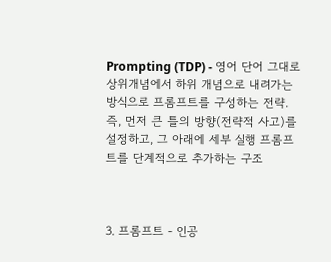Prompting (TDP) - 영어 단어 그대로 상위개념에서 하위 개념으로 내려가는 방식으로 프롬프트를 구성하는 전략.
즉, 먼저 큰 틀의 방향(전략적 사고)를 설정하고, 그 아래에 세부 실행 프롬프트를 단계적으로 추가하는 구조



3. 프롬프트 - 인공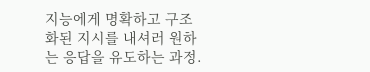지능에게 명확하고 구조화된 지시를 내셔러 원하는 응답을 유도하는 과정.